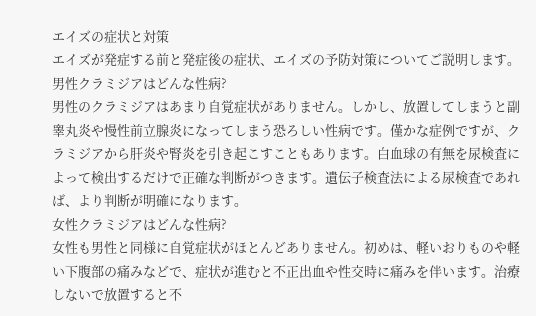エイズの症状と対策
エイズが発症する前と発症後の症状、エイズの予防対策についてご説明します。
男性クラミジアはどんな性病?
男性のクラミジアはあまり自覚症状がありません。しかし、放置してしまうと副睾丸炎や慢性前立腺炎になってしまう恐ろしい性病です。僅かな症例ですが、クラミジアから肝炎や腎炎を引き起こすこともあります。白血球の有無を尿検査によって検出するだけで正確な判断がつきます。遺伝子検査法による尿検査であれば、より判断が明確になります。
女性クラミジアはどんな性病?
女性も男性と同様に自覚症状がほとんどありません。初めは、軽いおりものや軽い下腹部の痛みなどで、症状が進むと不正出血や性交時に痛みを伴います。治療しないで放置すると不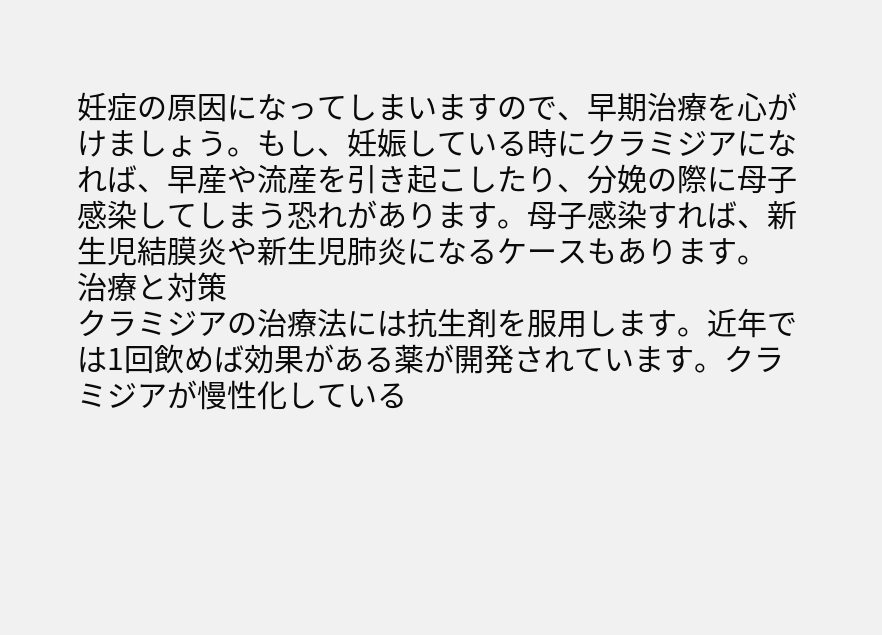妊症の原因になってしまいますので、早期治療を心がけましょう。もし、妊娠している時にクラミジアになれば、早産や流産を引き起こしたり、分娩の際に母子感染してしまう恐れがあります。母子感染すれば、新生児結膜炎や新生児肺炎になるケースもあります。
治療と対策
クラミジアの治療法には抗生剤を服用します。近年では1回飲めば効果がある薬が開発されています。クラミジアが慢性化している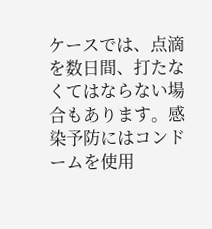ケースでは、点滴を数日間、打たなくてはならない場合もあります。感染予防にはコンドームを使用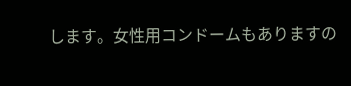します。女性用コンドームもありますの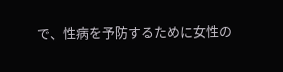で、性病を予防するために女性の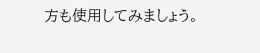方も使用してみましょう。